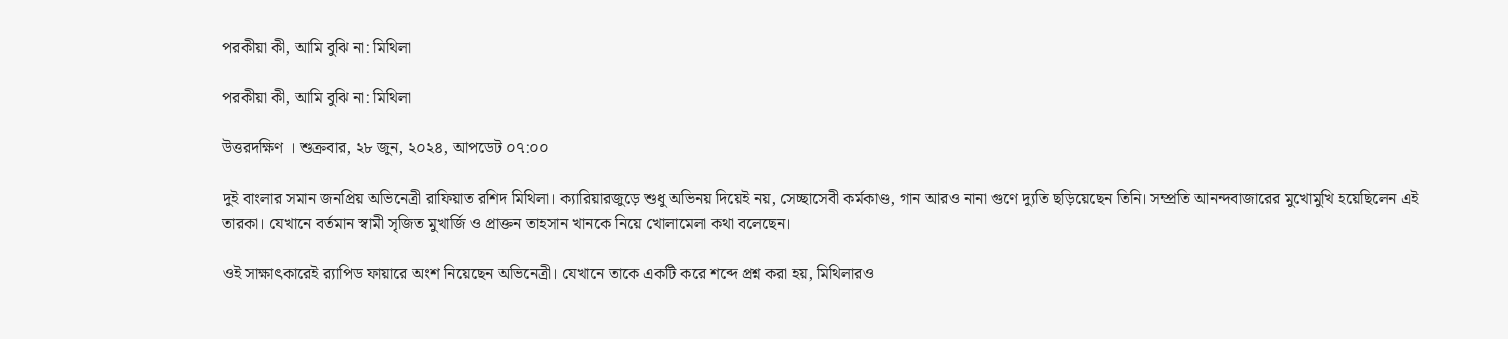পরকীয়া কী, আমি বুঝি না: মিথিলা

পরকীয়া কী, আমি বুঝি না: মিথিলা

উত্তরদক্ষিণ । শুক্রবার, ২৮ জুন, ২০২৪, আপডেট ০৭:০০

দুই বাংলার সমান জনপ্রিয় অভিনেত্রী রাফিয়াত রশিদ মিথিলা। ক্যারিয়ারজুড়ে শুধু অভিনয় দিয়েই নয়, সেচ্ছাসেবী কর্মকাণ্ড, গান আরও নানা গুণে দ্যুতি ছড়িয়েছেন তিনি। সম্প্রতি আনন্দবাজারের মুখোমুখি হয়েছিলেন এই তারকা। যেখানে বর্তমান স্বামী সৃজিত মুখার্জি ও প্রাক্তন তাহসান খানকে নিয়ে খোলামেলা কথা বলেছেন।

ওই সাক্ষাৎকারেই র‌্যাপিড ফায়ারে অংশ নিয়েছেন অভিনেত্রী। যেখানে তাকে একটি করে শব্দে প্রশ্ন করা হয়, মিথিলারও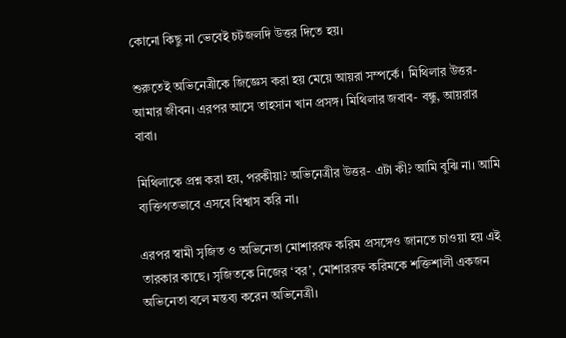কোনো কিছু না ভেবেই চটজলদি উত্তর দিতে হয়।

শুরুতেই অভিনেত্রীকে জিজ্ঞেস করা হয় মেয়ে আয়রা সম্পর্কে। মিথিলার উত্তর- আমার জীবন। এরপর আসে তাহসান খান প্রসঙ্গ। মিথিলার জবাব- বন্ধু, আয়রার বাবা।

মিথিলাকে প্রশ্ন করা হয়, পরকীয়া? অভিনেত্রীর উত্তর- এটা কী? আমি বুঝি না। আমি ব্যক্তিগতভাবে এসবে বিশ্বাস করি না।

এরপর স্বামী সৃজিত ও অভিনেতা মোশাররফ করিম প্রসঙ্গেও জানতে চাওয়া হয় এই তারকার কাছে। সৃজিতকে নিজের ‘বর’, মোশাররফ করিমকে শক্তিশালী একজন অভিনেতা বলে মন্তব্য করেন অভিনেত্রী।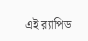এই র‌্যাপিড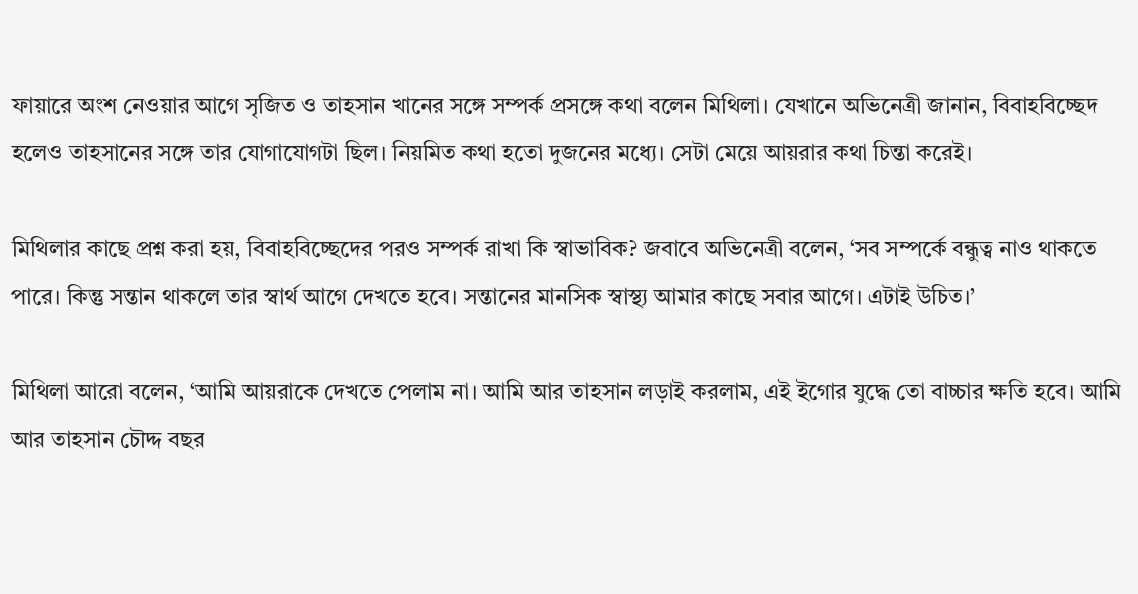ফায়ারে অংশ নেওয়ার আগে সৃজিত ও তাহসান খানের সঙ্গে সম্পর্ক প্রসঙ্গে কথা বলেন মিথিলা। যেখানে অভিনেত্রী জানান, বিবাহবিচ্ছেদ হলেও তাহসানের সঙ্গে তার যোগাযোগটা ছিল। নিয়মিত কথা হতো দুজনের মধ্যে। সেটা মেয়ে আয়রার কথা চিন্তা করেই।

মিথিলার কাছে প্রশ্ন করা হয়, বিবাহবিচ্ছেদের পরও সম্পর্ক রাখা কি স্বাভাবিক? জবাবে অভিনেত্রী বলেন, ‘সব সম্পর্কে বন্ধুত্ব নাও থাকতে পারে। কিন্তু সন্তান থাকলে তার স্বার্থ আগে দেখতে হবে। সন্তানের মানসিক স্বাস্থ্য আমার কাছে সবার আগে। এটাই উচিত।’

মিথিলা আরো বলেন, ‘আমি আয়রাকে দেখতে পেলাম না। আমি আর তাহসান লড়াই করলাম, এই ইগোর যুদ্ধে তো বাচ্চার ক্ষতি হবে। আমি আর তাহসান চৌদ্দ বছর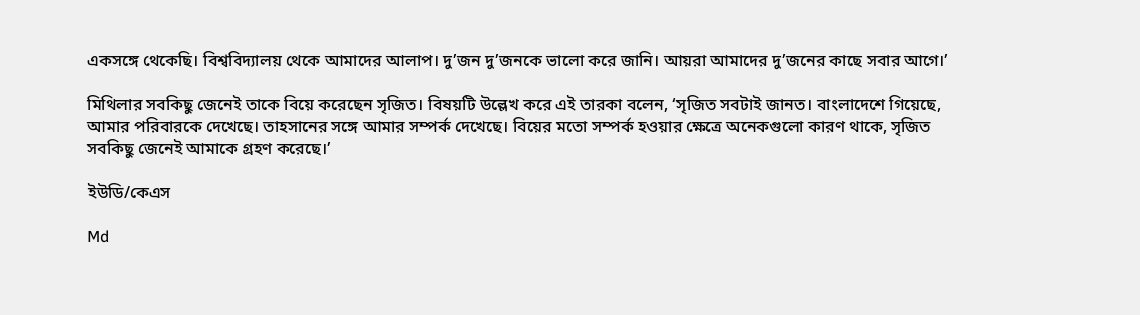একসঙ্গে থেকেছি। বিশ্ববিদ্যালয় থেকে আমাদের আলাপ। দু’জন দু’জনকে ভালো করে জানি। আয়রা আমাদের দু’জনের কাছে সবার আগে।’

মিথিলার সবকিছু জেনেই তাকে বিয়ে করেছেন সৃজিত। বিষয়টি উল্লেখ করে এই তারকা বলেন, ‘সৃজিত সবটাই জানত। বাংলাদেশে গিয়েছে, আমার পরিবারকে দেখেছে। তাহসানের সঙ্গে আমার সম্পর্ক দেখেছে। বিয়ের মতো সম্পর্ক হওয়ার ক্ষেত্রে অনেকগুলো কারণ থাকে, সৃজিত সবকিছু জেনেই আমাকে গ্রহণ করেছে।’

ইউডি/কেএস

Md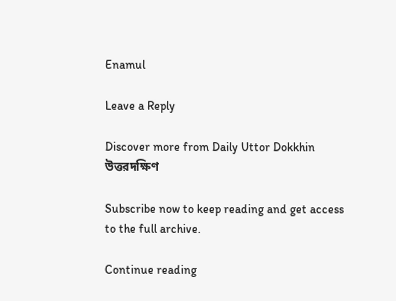Enamul

Leave a Reply

Discover more from Daily Uttor Dokkhin উত্তরদক্ষিণ

Subscribe now to keep reading and get access to the full archive.

Continue reading